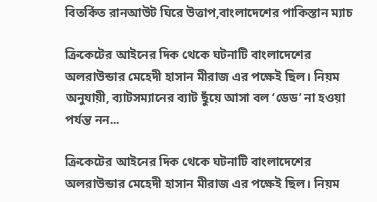বিতর্কিত রানআউট ঘিরে উত্তাপ,বাংলাদেশের পাকিস্তান ম্যাচ

ক্রিকেটের আইনের দিক থেকে ঘটনাটি বাংলাদেশের অলরাউন্ডার মেহেদী হাসান মীরাজ এর পক্ষেই ছিল। নিয়ম অনুযায়ী, ব্যাটসম্যানের ব্যাট ছুঁয়ে আসা বল ‘ডেড’ না হওয়া পর্যন্ত নন...

ক্রিকেটের আইনের দিক থেকে ঘটনাটি বাংলাদেশের অলরাউন্ডার মেহেদী হাসান মীরাজ এর পক্ষেই ছিল। নিয়ম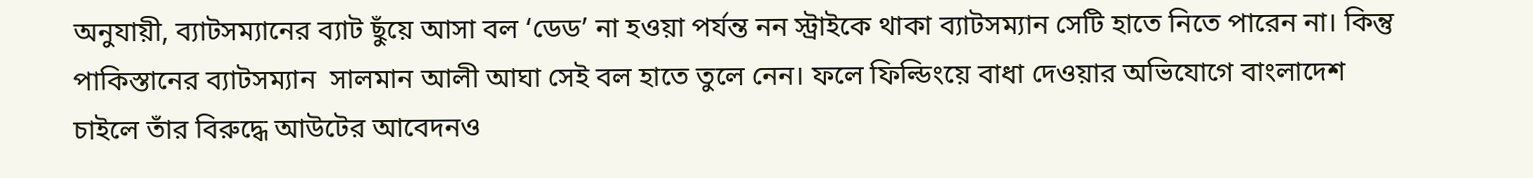অনুযায়ী, ব্যাটসম্যানের ব্যাট ছুঁয়ে আসা বল ‘ডেড’ না হওয়া পর্যন্ত নন স্ট্রাইকে থাকা ব্যাটসম্যান সেটি হাতে নিতে পারেন না। কিন্তু পাকিস্তানের ব্যাটসম্যান  সালমান আলী আঘা সেই বল হাতে তুলে নেন। ফলে ফিল্ডিংয়ে বাধা দেওয়ার অভিযোগে বাংলাদেশ চাইলে তাঁর বিরুদ্ধে আউটের আবেদনও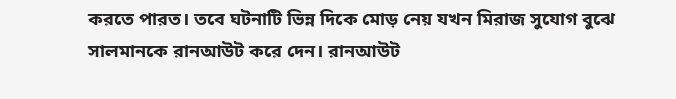করতে পারত। তবে ঘটনাটি ভিন্ন দিকে মোড় নেয় যখন মিরাজ সুযোগ বুঝে সালমানকে রানআউট করে দেন। রানআউট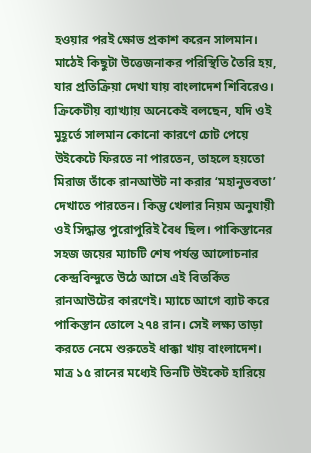হওয়ার পরই ক্ষোভ প্রকাশ করেন সালমান। মাঠেই কিছুটা উত্তেজনাকর পরিস্থিতি তৈরি হয়, যার প্রতিক্রিয়া দেখা যায় বাংলাদেশ শিবিরেও। ক্রিকেটীয় ব্যাখ্যায় অনেকেই বলছেন, যদি ওই মুহূর্তে সালমান কোনো কারণে চোট পেয়ে উইকেটে ফিরতে না পারতেন, তাহলে হয়তো মিরাজ তাঁকে রানআউট না করার ‘মহানুভবতা’ দেখাতে পারতেন। কিন্তু খেলার নিয়ম অনুযায়ী ওই সিদ্ধান্ত পুরোপুরিই বৈধ ছিল। পাকিস্তানের সহজ জয়ের ম্যাচটি শেষ পর্যন্ত আলোচনার কেন্দ্রবিন্দুতে উঠে আসে এই বিতর্কিত রানআউটের কারণেই। ম্যাচে আগে ব্যাট করে পাকিস্তান তোলে ২৭৪ রান। সেই লক্ষ্য তাড়া করতে নেমে শুরুতেই ধাক্কা খায় বাংলাদেশ। মাত্র ১৫ রানের মধ্যেই তিনটি উইকেট হারিয়ে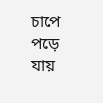চাপে পড়ে যায়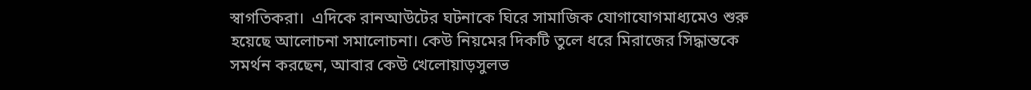স্বাগতিকরা।  এদিকে রানআউটের ঘটনাকে ঘিরে সামাজিক যোগাযোগমাধ্যমেও শুরু হয়েছে আলোচনা সমালোচনা। কেউ নিয়মের দিকটি তুলে ধরে মিরাজের সিদ্ধান্তকে সমর্থন করছেন, আবার কেউ খেলোয়াড়সুলভ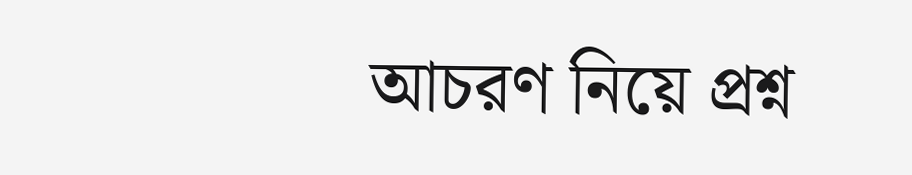আচরণ নিয়ে প্রশ্ন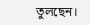তুলছেন।